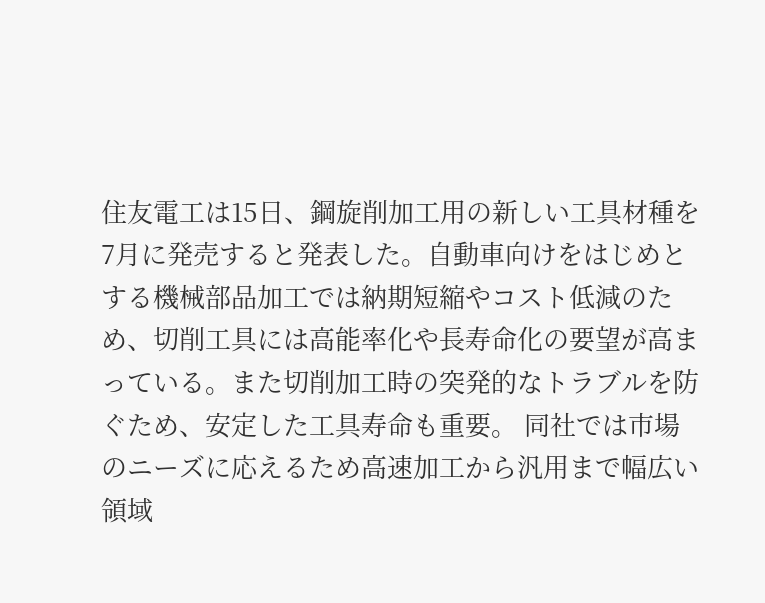住友電工は15日、鋼旋削加工用の新しい工具材種を7月に発売すると発表した。自動車向けをはじめとする機械部品加工では納期短縮やコスト低減のため、切削工具には高能率化や長寿命化の要望が高まっている。また切削加工時の突発的なトラブルを防ぐため、安定した工具寿命も重要。 同社では市場のニーズに応えるため高速加工から汎用まで幅広い領域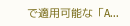で適用可能な「A...